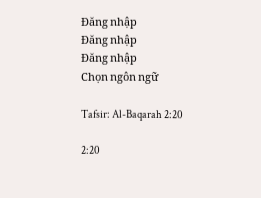Đăng nhập
Đăng nhập
Đăng nhập
Chọn ngôn ngữ

Tafsir: Al-Baqarah 2:20

2:20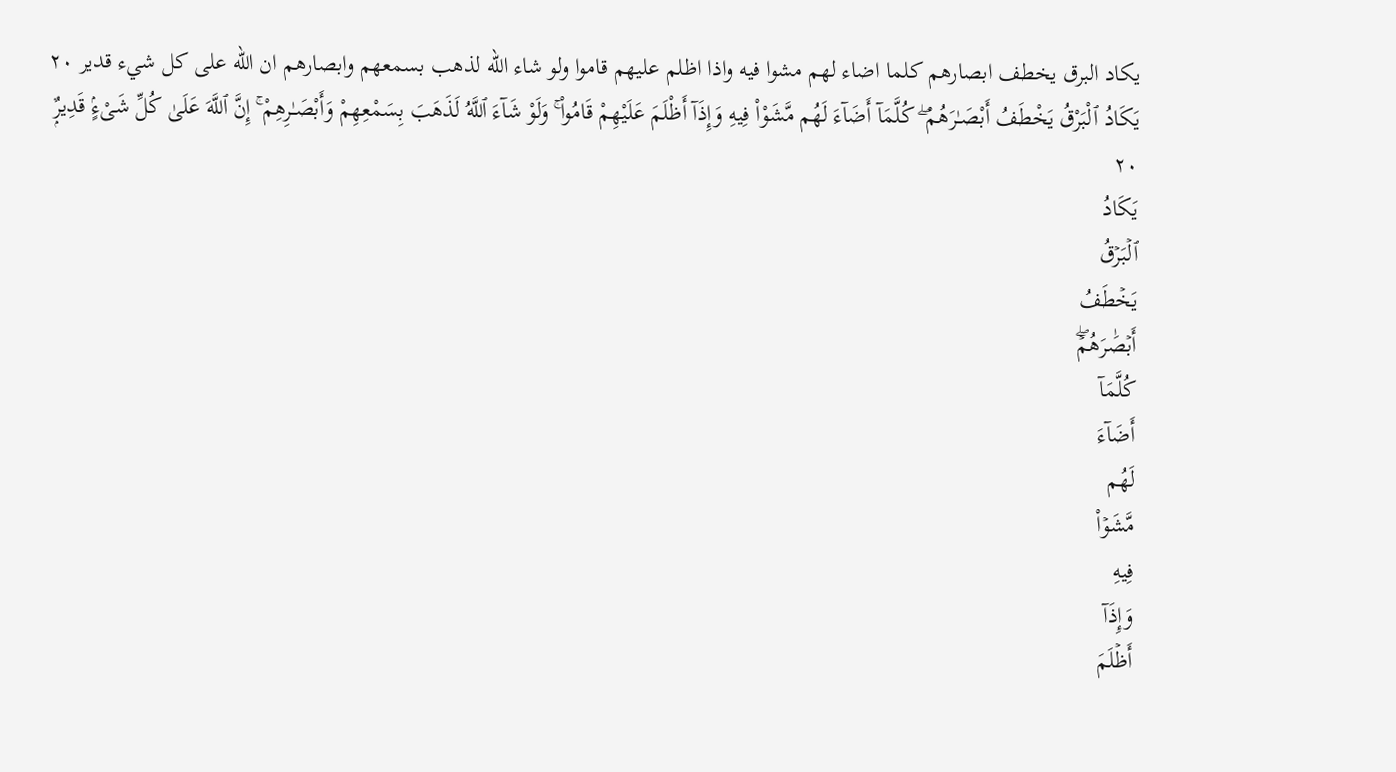يكاد البرق يخطف ابصارهم كلما اضاء لهم مشوا فيه واذا اظلم عليهم قاموا ولو شاء الله لذهب بسمعهم وابصارهم ان الله على كل شيء قدير ٢٠
يَكَادُ ٱلْبَرْقُ يَخْطَفُ أَبْصَـٰرَهُمْ ۖ كُلَّمَآ أَضَآءَ لَهُم مَّشَوْا۟ فِيهِ وَإِذَآ أَظْلَمَ عَلَيْهِمْ قَامُوا۟ ۚ وَلَوْ شَآءَ ٱللَّهُ لَذَهَبَ بِسَمْعِهِمْ وَأَبْصَـٰرِهِمْ ۚ إِنَّ ٱللَّهَ عَلَىٰ كُلِّ شَىْءٍۢ قَدِيرٌۭ ٢٠
يَكَادُ
ٱلۡبَرۡقُ
يَخۡطَفُ
أَبۡصَٰرَهُمۡۖ
كُلَّمَآ
أَضَآءَ
لَهُم
مَّشَوۡاْ
فِيهِ
وَإِذَآ
أَظۡلَمَ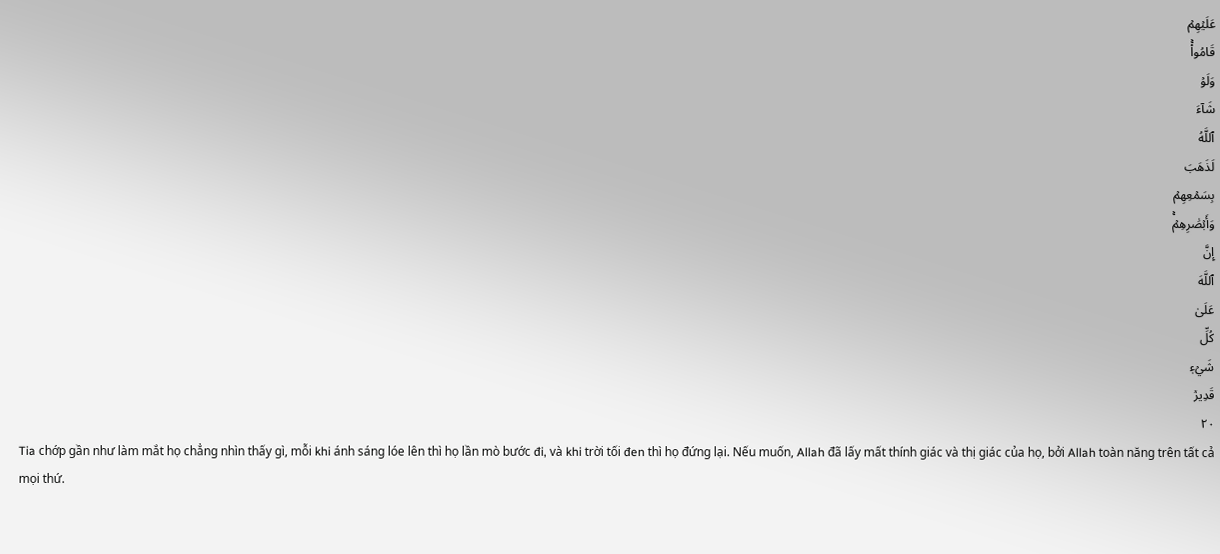عَلَيۡهِمۡ
قَامُواْۚ
وَلَوۡ
شَآءَ
ٱللَّهُ
لَذَهَبَ
بِسَمۡعِهِمۡ
وَأَبۡصَٰرِهِمۡۚ
إِنَّ
ٱللَّهَ
عَلَىٰ
كُلِّ
شَيۡءٖ
قَدِيرٞ
٢٠
Tia chớp gần như làm mắt họ chẳng nhìn thấy gì, mỗi khi ánh sáng lóe lên thì họ lần mò bước đi, và khi trời tối đen thì họ đứng lại. Nếu muốn, Allah đã lấy mất thính giác và thị giác của họ, bởi Allah toàn năng trên tất cả mọi thứ.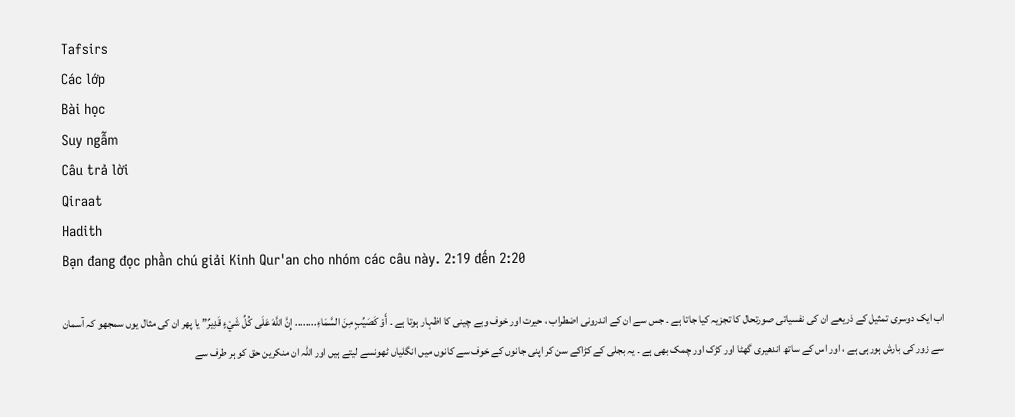Tafsirs
Các lớp
Bài học
Suy ngẫm
Câu trả lời
Qiraat
Hadith
Bạn đang đọc phần chú giải Kinh Qur'an cho nhóm các câu này. 2:19 đến 2:20

اب ایک دوسری تمثیل کے ذریعے ان کی نفسیاتی صورتحال کا تجزیہ کیا جاتا ہے ۔ جس سے ان کے اندرونی اضطراب ، حیرت اور خوف وبے چینی کا اظہار ہوتا ہے ۔ أَوْ كَصَيِّبٍ مِنَ السَّمَاءِ........ إِنَّ اللَّهَ عَلَى كُلِّ شَيْءٍ قَدِيرٌ” یا پھر ان کی مثال یوں سمجھو کہ آسمان سے زور کی بارش ہورہی ہے ، اور اس کے ساتھ اندھیری گھٹا اور کڑک اور چمک بھی ہے ۔ یہ بجلی کے کڑاکے سن کر اپنی جانوں کے خوف سے کانوں میں انگلیاں ٹھونسے لیتے ہیں اور اللہ ان منکرین حق کو ہر طرف سے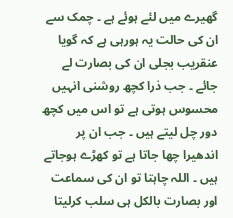گھیرے میں لئے ہوئے ہے ۔ چمک سے ان کی حالت یہ ہورہی ہے کہ گویا عنقریب بجلی ان کی بصارت لے جائے ۔ جب ذرا کچھ روشنی انہیں محسوس ہوتی ہے تو اس میں کچھ دور چل لیتے ہیں ۔ جب ان پر اندھیرا چھا جاتا ہے تو کھڑے ہوجاتے ہیں ۔ اللہ چاہتا تو ان کی سماعت اور بصارت بالکل ہی سلب کرلیتا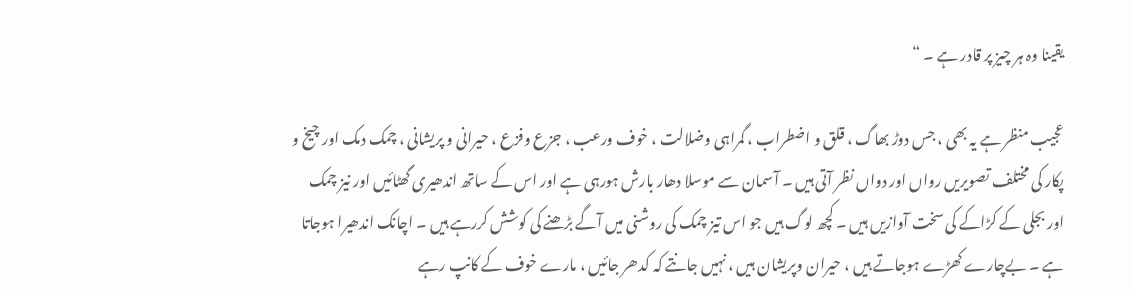یقینا وہ ہر چیز پر قادر ہے ۔ “

عجیب منظر ہے یہ بھی ، جس دوڑ بھاگ ، قلق و اضطراب ، گمراہی وضلالت ، خوف ورعب ، جزع وفزع ، حیرانی و پریشانی ، چمک دمک اور چیخ و پکار کی مختلف تصویریں رواں اور دواں نظر آتی ہیں ۔ آسمان سے موسلا دھار بارش ہورہی ہے اور اس کے ساتھ اندھیری گھٹائیں اور نیز چمک اور بجلی کے کڑاکے کی سخت آوازیں ہیں ۔ کچھ لوگ ہیں جو اس تیز چمک کی روشنی میں آگے بڑھنے کی کوشش کررہے ہیں ۔ اچانک اندھیرا ہوجاتا ہے ۔ بےچارے کھڑے ہوجاتے ہیں ، حیران وپریشان ہیں ، نہیں جانتے کہ کدھر جائیں ، مارے خوف کے کانپ رہے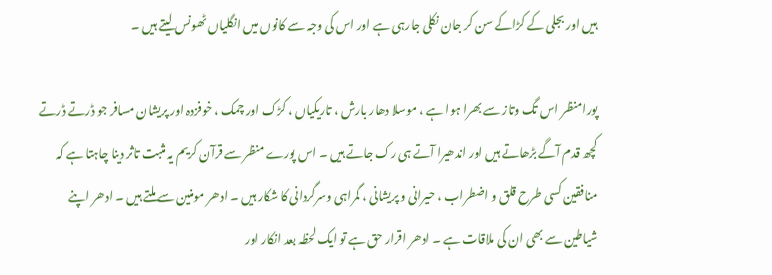ہیں اور بجلی کے کڑاکے سن کر جان نکلی جارہی ہے اور اس کی وجہ سے کانوں میں انگلیاں ٹھونس لیتے ہیں ۔

پورامنظر اس تگ وتاز سے بھرا ہوا ہے ، موسلا دھار بارش ، تاریکیاں ، کڑک اور چمک ، خوفزدہ اور پریشان مسافر جو ڈرتے ڈرتے کچھ قدم آگے بڑھاتے ہیں اور اندھیرا آتے ہی رک جاتے ہیں ۔ اس پورے منظر سے قرآن کریم یہ مثبت تاثر دینا چاہتا ہے کہ منافقین کسی طرح قلق و اضطراب ، حیرانی و پریشانی ، گمراہی وسرگردانی کا شکار ہیں ۔ ادھر مومنین سے ملتے ہیں ۔ ادھر اپنے شیاطین سے بھی ان کی ملاقات ہے ۔ ادھر اقرار حق ہے تو ایک لحظہ بعد انکار اور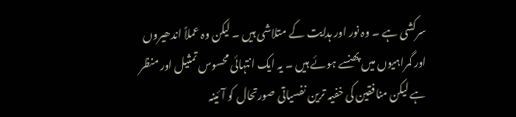سرکشی ہے ۔ وہ نور اور ہدایت کے متلاشی ہیں ۔ لیکن وہ عملاً اندھیروں اور گمراہیوں میں پھنسے ہوئے ہیں ۔ یہ ایک انتہائی محسوس تمثیل اور منظر ہے لیکن منافقین کی خفیہ ترین نفسیاتی صورتحال کو آئینہ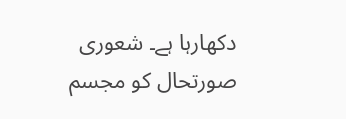دکھارہا ہے۔ شعوری صورتحال کو مجسم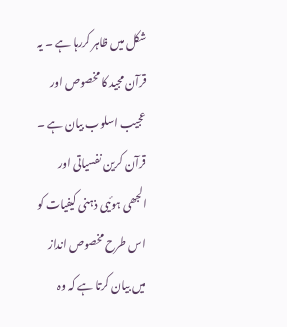شکل میں ظاہر کررہا ہے ۔ یہ قرآن مجید کا مخصوص اور عجیب اسلوب بیان ہے ۔ قرآن کرین نفسیاتی اور الجھی ہوئیی ذہنی کیفیات کو اس طرح مخصوص انداز میں بیان کرتا ہے کہ وہ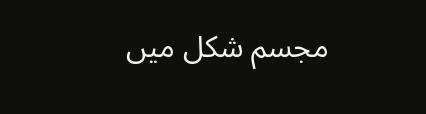مجسم شکل میں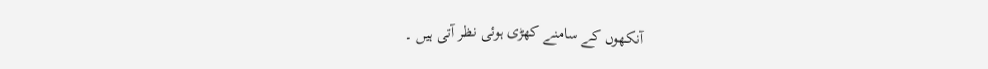آنکھوں کے سامنے کھڑی ہوئی نظر آتی ہیں ۔